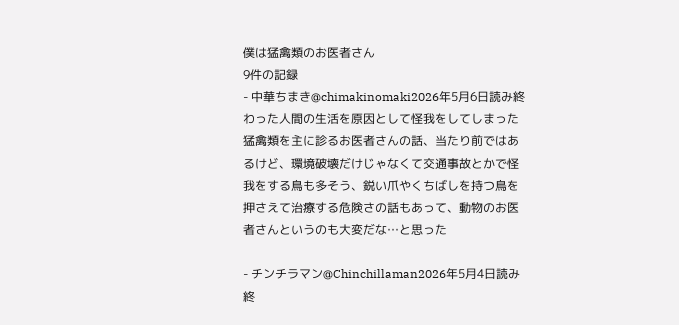僕は猛禽類のお医者さん
9件の記録
- 中華ちまき@chimakinomaki2026年5月6日読み終わった人間の生活を原因として怪我をしてしまった猛禽類を主に診るお医者さんの話、当たり前ではあるけど、環境破壊だけじゃなくて交通事故とかで怪我をする鳥も多そう、鋭い爪やくちばしを持つ鳥を押さえて治療する危険さの話もあって、動物のお医者さんというのも大変だな…と思った

- チンチラマン@Chinchillaman2026年5月4日読み終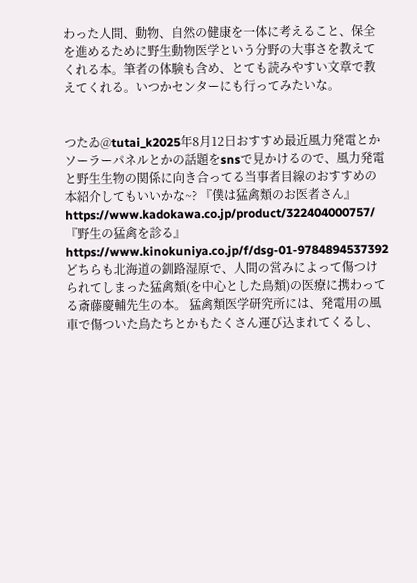わった人間、動物、自然の健康を一体に考えること、保全を進めるために野生動物医学という分野の大事さを教えてくれる本。筆者の体験も含め、とても読みやすい文章で教えてくれる。いつかセンターにも行ってみたいな。


つたゐ@tutai_k2025年8月12日おすすめ最近風力発電とかソーラーパネルとかの話題をsnsで見かけるので、風力発電と野生生物の関係に向き合ってる当事者目線のおすすめの本紹介してもいいかな~? 『僕は猛禽類のお医者さん』 https://www.kadokawa.co.jp/product/322404000757/ 『野生の猛禽を診る』 https://www.kinokuniya.co.jp/f/dsg-01-9784894537392 どちらも北海道の釧路湿原で、人間の営みによって傷つけられてしまった猛禽類(を中心とした鳥類)の医療に携わってる斎藤慶輔先生の本。 猛禽類医学研究所には、発電用の風車で傷ついた鳥たちとかもたくさん運び込まれてくるし、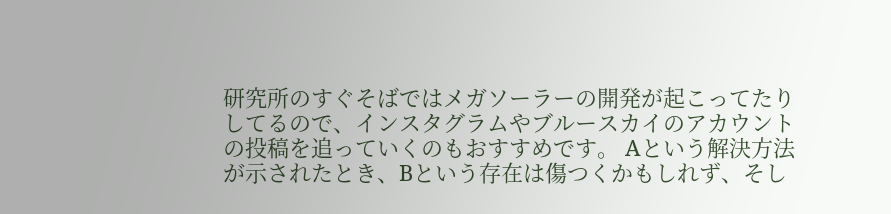研究所のすぐそばではメガソーラーの開発が起こってたりしてるので、インスタグラムやブルースカイのアカウントの投稿を追っていくのもおすすめです。 Aという解決方法が示されたとき、Bという存在は傷つくかもしれず、そし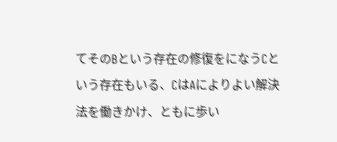てそのBという存在の修復をになうCという存在もいる、CはAによりよい解決法を働きかけ、ともに歩い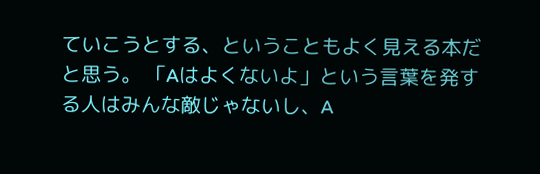ていこうとする、ということもよく見える本だと思う。 「Aはよくないよ」という言葉を発する人はみんな敵じゃないし、A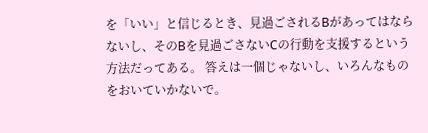を「いい」と信じるとき、見過ごされるBがあってはならないし、そのBを見過ごさないCの行動を支援するという方法だってある。 答えは一個じゃないし、いろんなものをおいていかないで。